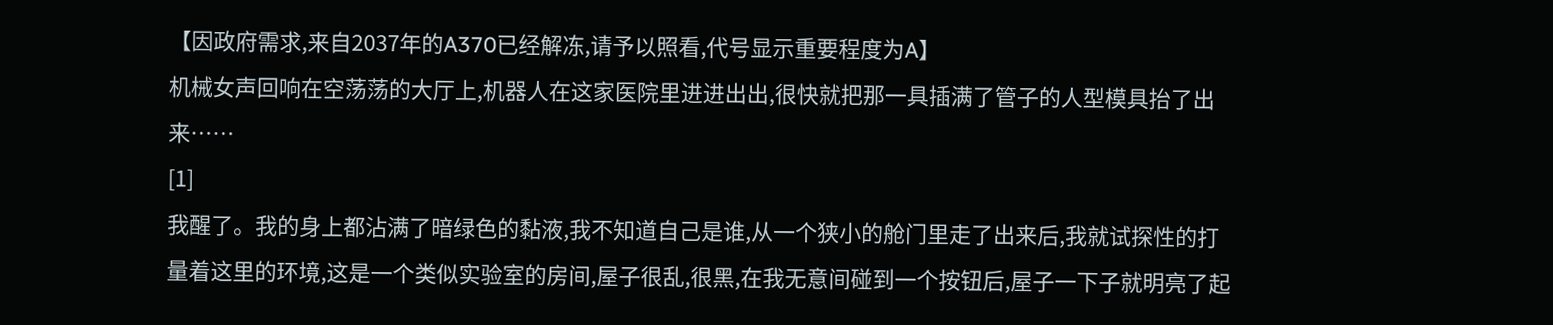【因政府需求,来自2037年的A370已经解冻,请予以照看,代号显示重要程度为A】
机械女声回响在空荡荡的大厅上,机器人在这家医院里进进出出,很快就把那一具插满了管子的人型模具抬了出来……
[1]
我醒了。我的身上都沾满了暗绿色的黏液,我不知道自己是谁,从一个狭小的舱门里走了出来后,我就试探性的打量着这里的环境,这是一个类似实验室的房间,屋子很乱,很黑,在我无意间碰到一个按钮后,屋子一下子就明亮了起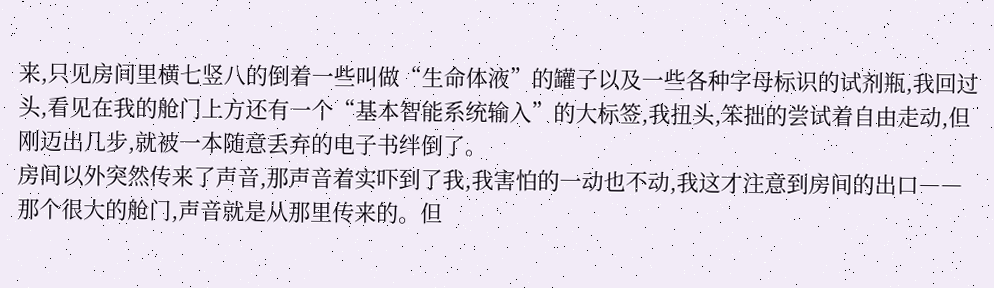来,只见房间里横七竖八的倒着一些叫做“生命体液”的罐子以及一些各种字母标识的试剂瓶,我回过头,看见在我的舱门上方还有一个“基本智能系统输入”的大标签,我扭头,笨拙的尝试着自由走动,但刚迈出几步,就被一本随意丢弃的电子书绊倒了。
房间以外突然传来了声音,那声音着实吓到了我,我害怕的一动也不动,我这才注意到房间的出口――那个很大的舱门,声音就是从那里传来的。但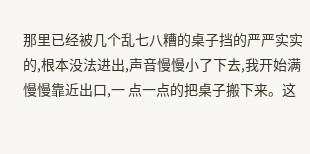那里已经被几个乱七八糟的桌子挡的严严实实的,根本没法进出,声音慢慢小了下去,我开始满慢慢靠近出口,一 点一点的把桌子搬下来。这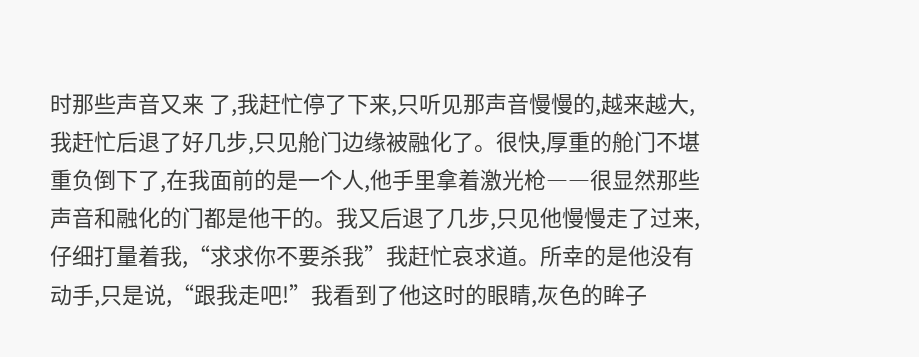时那些声音又来 了,我赶忙停了下来,只听见那声音慢慢的,越来越大,我赶忙后退了好几步,只见舱门边缘被融化了。很快,厚重的舱门不堪重负倒下了,在我面前的是一个人,他手里拿着激光枪――很显然那些声音和融化的门都是他干的。我又后退了几步,只见他慢慢走了过来,仔细打量着我,“求求你不要杀我”我赶忙哀求道。所幸的是他没有动手,只是说,“跟我走吧!”我看到了他这时的眼睛,灰色的眸子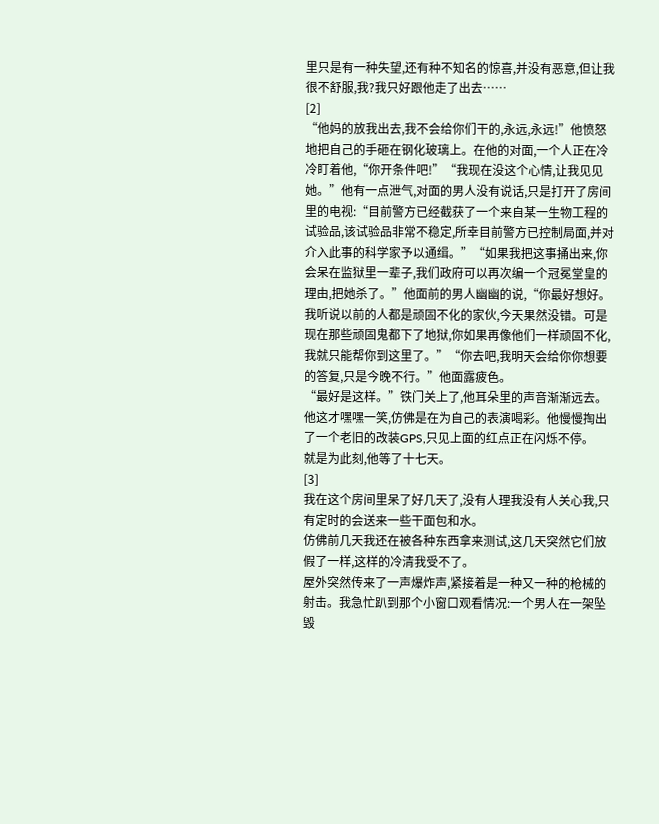里只是有一种失望,还有种不知名的惊喜,并没有恶意,但让我很不舒服,我?我只好跟他走了出去……
[2]
“他妈的放我出去,我不会给你们干的,永远,永远!”他愤怒地把自己的手砸在钢化玻璃上。在他的对面,一个人正在冷冷盯着他,“你开条件吧!”“我现在没这个心情,让我见见她。”他有一点泄气,对面的男人没有说话,只是打开了房间里的电视:“目前警方已经截获了一个来自某一生物工程的试验品,该试验品非常不稳定,所幸目前警方已控制局面,并对介入此事的科学家予以通缉。”“如果我把这事捅出来,你会呆在监狱里一辈子,我们政府可以再次编一个冠冕堂皇的理由,把她杀了。”他面前的男人幽幽的说,“你最好想好。我听说以前的人都是顽固不化的家伙,今天果然没错。可是现在那些顽固鬼都下了地狱,你如果再像他们一样顽固不化,我就只能帮你到这里了。”“你去吧,我明天会给你你想要的答复,只是今晚不行。”他面露疲色。
“最好是这样。”铁门关上了,他耳朵里的声音渐渐远去。他这才嘿嘿一笑,仿佛是在为自己的表演喝彩。他慢慢掏出了一个老旧的改装GPS,只见上面的红点正在闪烁不停。
就是为此刻,他等了十七天。
[3]
我在这个房间里呆了好几天了,没有人理我没有人关心我,只有定时的会送来一些干面包和水。
仿佛前几天我还在被各种东西拿来测试,这几天突然它们放假了一样,这样的冷清我受不了。
屋外突然传来了一声爆炸声,紧接着是一种又一种的枪械的射击。我急忙趴到那个小窗口观看情况:一个男人在一架坠毁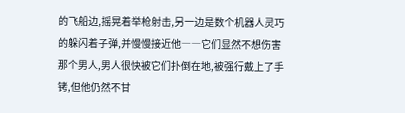的飞船边,摇晃着举枪射击,另一边是数个机器人灵巧的躲闪着子弹,并慢慢接近他――它们显然不想伤害那个男人,男人很快被它们扑倒在地,被强行戴上了手铐,但他仍然不甘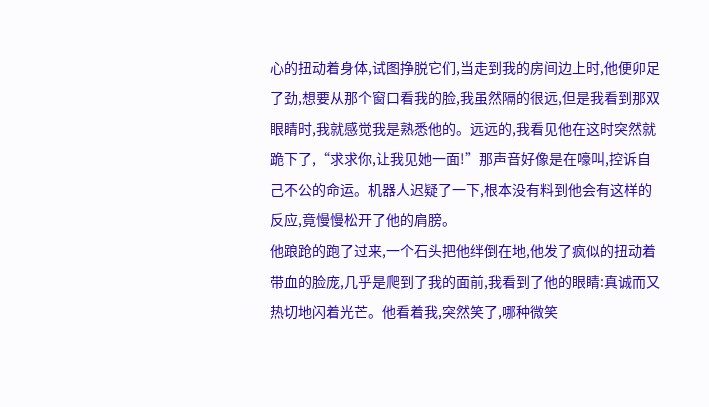心的扭动着身体,试图挣脱它们,当走到我的房间边上时,他便卯足了劲,想要从那个窗口看我的脸,我虽然隔的很远,但是我看到那双眼睛时,我就感觉我是熟悉他的。远远的,我看见他在这时突然就跪下了,“求求你,让我见她一面!”那声音好像是在嚎叫,控诉自己不公的命运。机器人迟疑了一下,根本没有料到他会有这样的反应,竟慢慢松开了他的肩膀。
他踉跄的跑了过来,一个石头把他绊倒在地,他发了疯似的扭动着带血的脸庞,几乎是爬到了我的面前,我看到了他的眼睛:真诚而又热切地闪着光芒。他看着我,突然笑了,哪种微笑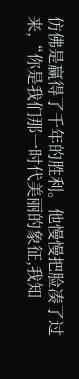仿佛是赢得了千年的胜利。他慢慢把脸凑了过来,“你是我们那一时代美丽的象征,我知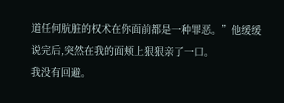道任何肮脏的权术在你面前都是一种罪恶。”他缓缓说完后,突然在我的面颊上狠狠亲了一口。
我没有回避。